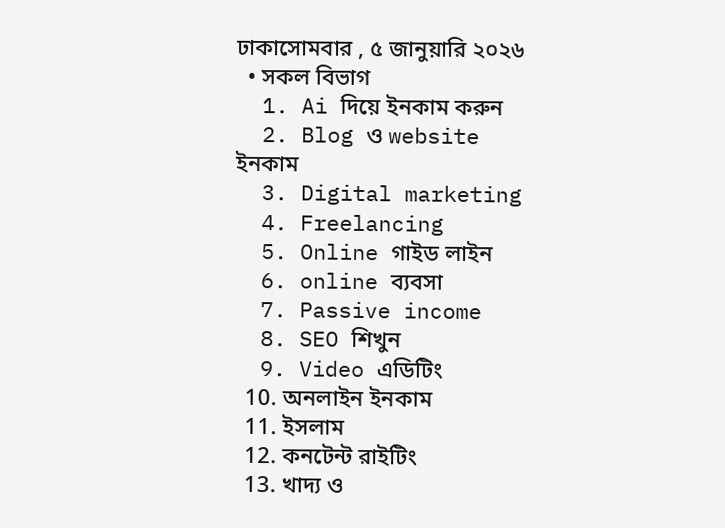ঢাকাসোমবার , ৫ জানুয়ারি ২০২৬
  • সকল বিভাগ
  1. Ai দিয়ে ইনকাম করুন
  2. Blog ও website ইনকাম
  3. Digital marketing
  4. Freelancing
  5. Online গাইড লাইন
  6. online ব্যবসা
  7. Passive income
  8. SEO শিখুন
  9. Video এডিটিং
  10. অনলাইন ইনকাম
  11. ইসলাম
  12. কনটেন্ট রাইটিং
  13. খাদ্য ও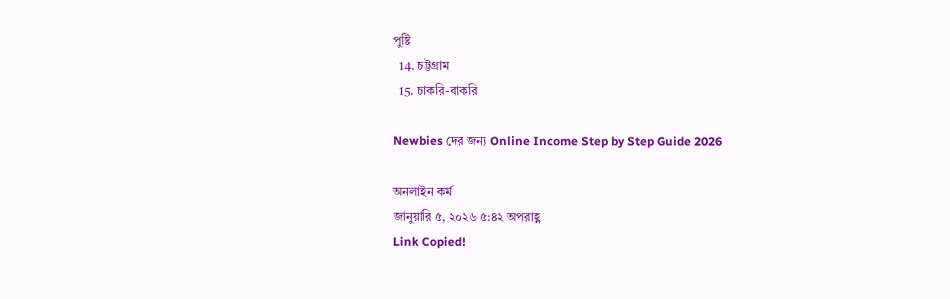পুষ্টি
  14. চট্টগ্রাম
  15. চাকরি-বাকরি

Newbies দের জন্য Online Income Step by Step Guide 2026

অনলাইন কর্ম
জানুয়ারি ৫, ২০২৬ ৫:৪২ অপরাহ্ণ
Link Copied!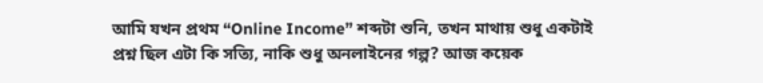আমি যখন প্রথম “Online Income” শব্দটা শুনি, তখন মাথায় শুধু একটাই প্রশ্ন ছিল এটা কি সত্যি, নাকি শুধু অনলাইনের গল্প? আজ কয়েক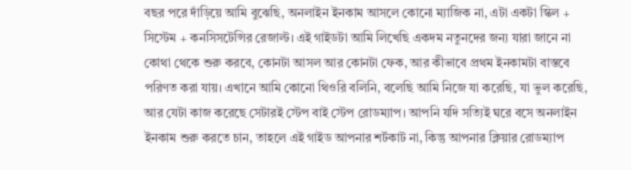বছর পরে দাঁড়িয়ে আমি বুঝেছি, অনলাইন ইনকাম আসলে কোনো ম্যাজিক না, এটা একটা স্কিল + সিস্টেম + কনসিসটেন্সির রেজাল্ট। এই গাইডটা আমি লিখেছি একদম নতুনদের জন্য যারা জানে না কোথা থেকে শুরু করবে, কোনটা আসল আর কোনটা ফেক, আর কীভাবে প্রথম ইনকামটা বাস্তবে পরিণত করা যায়। এখানে আমি কোনো থিওরি বলিনি, বলেছি আমি নিজে যা করেছি, যা ভুল করেছি, আর যেটা কাজ করেছে সেটারই স্টেপ বাই স্টেপ রোডম্যাপ। আপনি যদি সত্যিই ঘরে বসে অনলাইন ইনকাম শুরু করতে চান, তাহলে এই গাইড আপনার শর্টকাট না, কিন্তু আপনার ক্লিয়ার রোডম্যাপ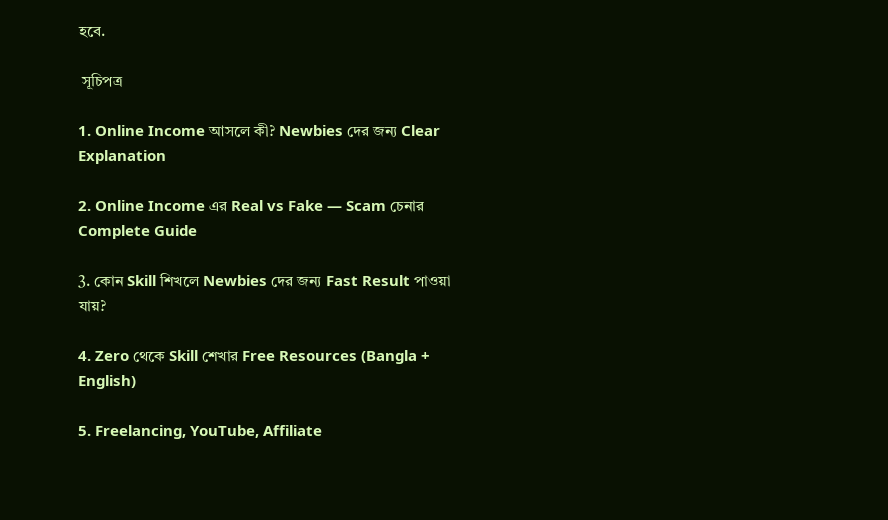হবে.

 সূচিপত্র

1. Online Income আসলে কী? Newbies দের জন্য Clear Explanation

2. Online Income এর Real vs Fake — Scam চেনার Complete Guide

3. কোন Skill শিখলে Newbies দের জন্য Fast Result পাওয়া যায়?

4. Zero থেকে Skill শেখার Free Resources (Bangla + English)

5. Freelancing, YouTube, Affiliate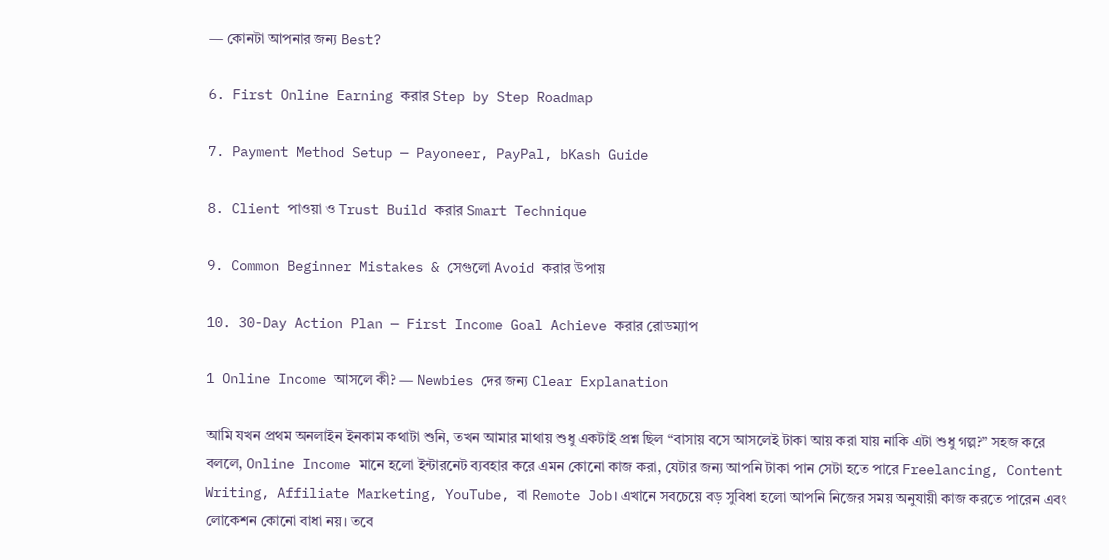— কোনটা আপনার জন্য Best?

6. First Online Earning করার Step by Step Roadmap

7. Payment Method Setup — Payoneer, PayPal, bKash Guide

8. Client পাওয়া ও Trust Build করার Smart Technique

9. Common Beginner Mistakes & সেগুলো Avoid করার উপায়

10. 30-Day Action Plan — First Income Goal Achieve করার রোডম্যাপ

1 Online Income আসলে কী? — Newbies দের জন্য Clear Explanation

আমি যখন প্রথম অনলাইন ইনকাম কথাটা শুনি, তখন আমার মাথায় শুধু একটাই প্রশ্ন ছিল “বাসায় বসে আসলেই টাকা আয় করা যায় নাকি এটা শুধু গল্প?” সহজ করে বললে, Online Income মানে হলো ইন্টারনেট ব্যবহার করে এমন কোনো কাজ করা, যেটার জন্য আপনি টাকা পান সেটা হতে পারে Freelancing, Content Writing, Affiliate Marketing, YouTube, বা Remote Job। এখানে সবচেয়ে বড় সুবিধা হলো আপনি নিজের সময় অনুযায়ী কাজ করতে পারেন এবং লোকেশন কোনো বাধা নয়। তবে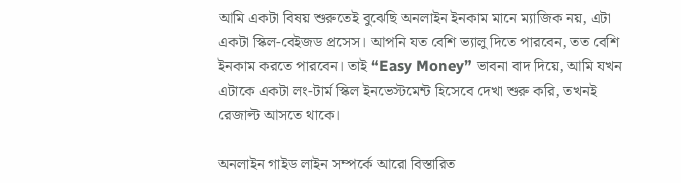আমি একটা বিষয় শুরুতেই বুঝেছি অনলাইন ইনকাম মানে ম্যাজিক নয়, এটা একটা স্কিল-বেইজড প্রসেস। আপনি যত বেশি ভ্যালু দিতে পারবেন, তত বেশি ইনকাম করতে পারবেন। তাই “Easy Money” ভাবনা বাদ দিয়ে, আমি যখন এটাকে একটা লং-টার্ম স্কিল ইনভেস্টমেন্ট হিসেবে দেখা শুরু করি, তখনই রেজাল্ট আসতে থাকে।

অনলাইন গাইড লাইন সম্পর্কে আরো বিস্তারিত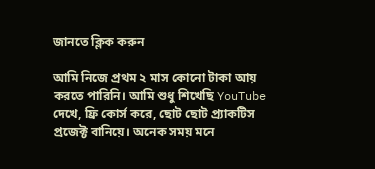জানতে ক্লিক করুন

আমি নিজে প্রথম ২ মাস কোনো টাকা আয় করতে পারিনি। আমি শুধু শিখেছি YouTube দেখে, ফ্রি কোর্স করে, ছোট ছোট প্র্যাকটিস প্রজেক্ট বানিয়ে। অনেক সময় মনে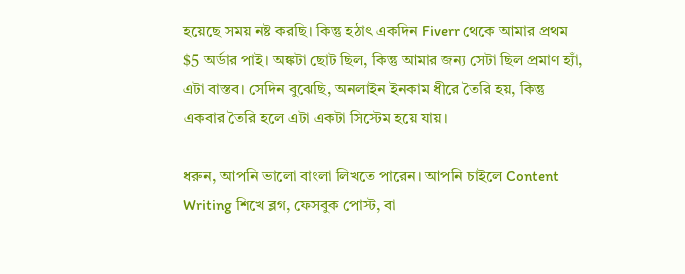হয়েছে সময় নষ্ট করছি। কিন্তু হঠাৎ একদিন Fiverr থেকে আমার প্রথম $5 অর্ডার পাই। অঙ্কটা ছোট ছিল, কিন্তু আমার জন্য সেটা ছিল প্রমাণ হ্যাঁ, এটা বাস্তব। সেদিন বুঝেছি, অনলাইন ইনকাম ধীরে তৈরি হয়, কিন্তু একবার তৈরি হলে এটা একটা সিস্টেম হয়ে যায়।

ধরুন, আপনি ভালো বাংলা লিখতে পারেন। আপনি চাইলে Content Writing শিখে ব্লগ, ফেসবুক পোস্ট, বা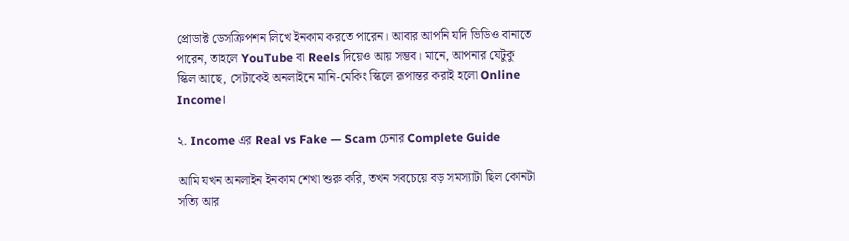প্রোডাক্ট ডেসক্রিপশন লিখে ইনকাম করতে পারেন। আবার আপনি যদি ভিডিও বানাতে পারেন, তাহলে YouTube বা Reels দিয়েও আয় সম্ভব। মানে, আপনার যেটুকু স্কিল আছে, সেটাকেই অনলাইনে মানি-মেকিং স্কিলে রূপান্তর করাই হলো Online Income।

২. Income এর Real vs Fake — Scam চেনার Complete Guide

আমি যখন অনলাইন ইনকাম শেখা শুরু করি, তখন সবচেয়ে বড় সমস্যাটা ছিল কোনটা সত্যি আর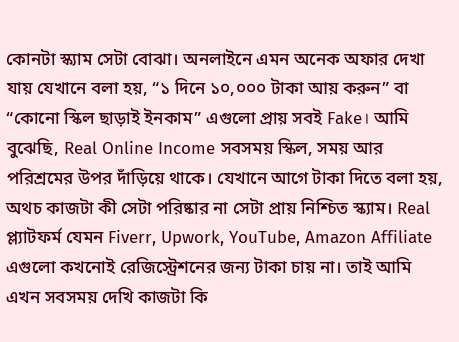কোনটা স্ক্যাম সেটা বোঝা। অনলাইনে এমন অনেক অফার দেখা যায় যেখানে বলা হয়, “১ দিনে ১০,০০০ টাকা আয় করুন” বা “কোনো স্কিল ছাড়াই ইনকাম” এগুলো প্রায় সবই Fake। আমি বুঝেছি, Real Online Income সবসময় স্কিল, সময় আর পরিশ্রমের উপর দাঁড়িয়ে থাকে। যেখানে আগে টাকা দিতে বলা হয়, অথচ কাজটা কী সেটা পরিষ্কার না সেটা প্রায় নিশ্চিত স্ক্যাম। Real প্ল্যাটফর্ম যেমন Fiverr, Upwork, YouTube, Amazon Affiliate এগুলো কখনোই রেজিস্ট্রেশনের জন্য টাকা চায় না। তাই আমি এখন সবসময় দেখি কাজটা কি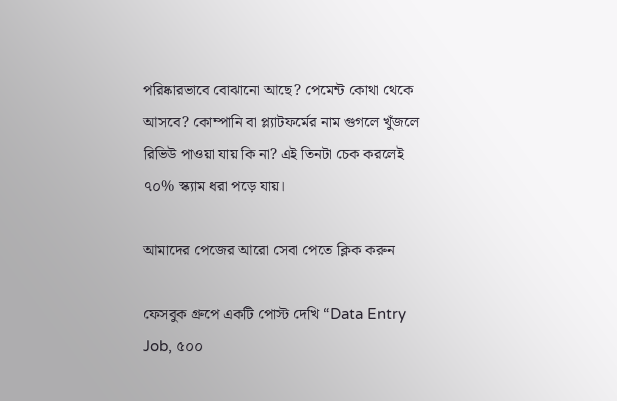পরিষ্কারভাবে বোঝানো আছে? পেমেন্ট কোথা থেকে আসবে? কোম্পানি বা প্ল্যাটফর্মের নাম গুগলে খুঁজলে রিভিউ পাওয়া যায় কি না? এই তিনটা চেক করলেই ৭০% স্ক্যাম ধরা পড়ে যায়।

আমাদের পেজের আরো সেবা পেতে ক্লিক করুন

ফেসবুক গ্রুপে একটি পোস্ট দেখি “Data Entry Job, ৫০০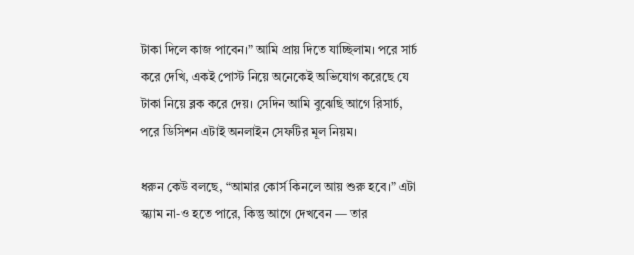টাকা দিলে কাজ পাবেন।” আমি প্রায় দিতে যাচ্ছিলাম। পরে সার্চ করে দেখি, একই পোস্ট নিয়ে অনেকেই অভিযোগ করেছে যে টাকা নিয়ে ব্লক করে দেয়। সেদিন আমি বুঝেছি আগে রিসার্চ, পরে ডিসিশন এটাই অনলাইন সেফটির মূল নিয়ম।

ধরুন কেউ বলছে, “আমার কোর্স কিনলে আয় শুরু হবে।” এটা স্ক্যাম না-ও হতে পারে, কিন্তু আগে দেখবেন — তার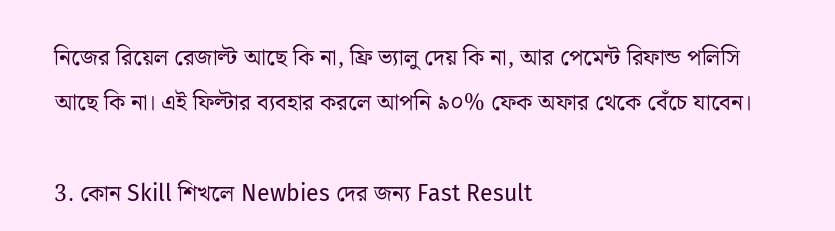নিজের রিয়েল রেজাল্ট আছে কি না, ফ্রি ভ্যালু দেয় কি না, আর পেমেন্ট রিফান্ড পলিসি আছে কি না। এই ফিল্টার ব্যবহার করলে আপনি ৯০% ফেক অফার থেকে বেঁচে যাবেন।

3. কোন Skill শিখলে Newbies দের জন্য Fast Result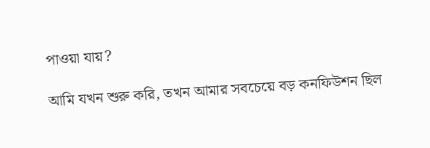পাওয়া যায়?

আমি যখন শুরু করি, তখন আমার সবচেয়ে বড় কনফিউশন ছিল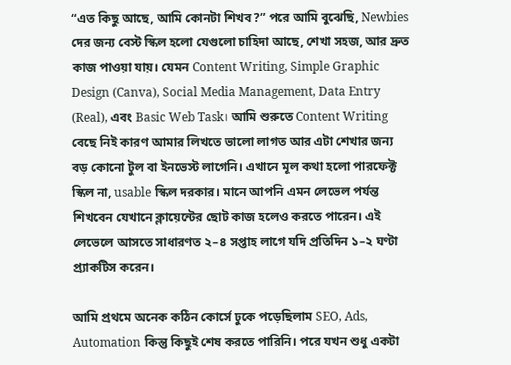“এত কিছু আছে, আমি কোনটা শিখব?” পরে আমি বুঝেছি, Newbies দের জন্য বেস্ট স্কিল হলো যেগুলো চাহিদা আছে, শেখা সহজ, আর দ্রুত কাজ পাওয়া যায়। যেমন Content Writing, Simple Graphic Design (Canva), Social Media Management, Data Entry (Real), এবং Basic Web Task। আমি শুরুতে Content Writing বেছে নিই কারণ আমার লিখতে ভালো লাগত আর এটা শেখার জন্য বড় কোনো টুল বা ইনভেস্ট লাগেনি। এখানে মূল কথা হলো পারফেক্ট স্কিল না, usable স্কিল দরকার। মানে আপনি এমন লেভেল পর্যন্ত শিখবেন যেখানে ক্লায়েন্টের ছোট কাজ হলেও করতে পারেন। এই লেভেলে আসতে সাধারণত ২–৪ সপ্তাহ লাগে যদি প্রতিদিন ১–২ ঘণ্টা প্র্যাকটিস করেন।

আমি প্রথমে অনেক কঠিন কোর্সে ঢুকে পড়েছিলাম SEO, Ads, Automation কিন্তু কিছুই শেষ করতে পারিনি। পরে যখন শুধু একটা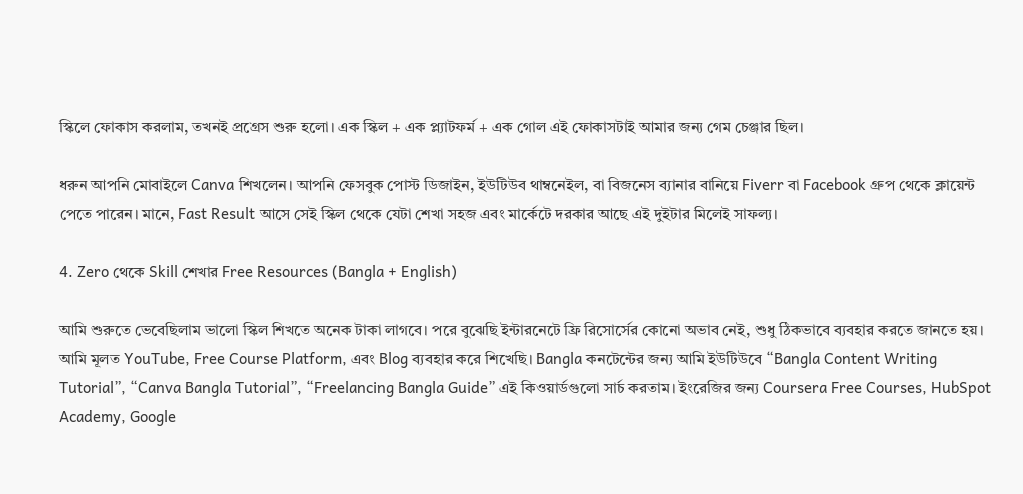স্কিলে ফোকাস করলাম, তখনই প্রগ্রেস শুরু হলো। এক স্কিল + এক প্ল্যাটফর্ম + এক গোল এই ফোকাসটাই আমার জন্য গেম চেঞ্জার ছিল।

ধরুন আপনি মোবাইলে Canva শিখলেন। আপনি ফেসবুক পোস্ট ডিজাইন, ইউটিউব থাম্বনেইল, বা বিজনেস ব্যানার বানিয়ে Fiverr বা Facebook গ্রুপ থেকে ক্লায়েন্ট পেতে পারেন। মানে, Fast Result আসে সেই স্কিল থেকে যেটা শেখা সহজ এবং মার্কেটে দরকার আছে এই দুইটার মিলেই সাফল্য।

4. Zero থেকে Skill শেখার Free Resources (Bangla + English)

আমি শুরুতে ভেবেছিলাম ভালো স্কিল শিখতে অনেক টাকা লাগবে। পরে বুঝেছি ইন্টারনেটে ফ্রি রিসোর্সের কোনো অভাব নেই, শুধু ঠিকভাবে ব্যবহার করতে জানতে হয়। আমি মূলত YouTube, Free Course Platform, এবং Blog ব্যবহার করে শিখেছি। Bangla কনটেন্টের জন্য আমি ইউটিউবে “Bangla Content Writing Tutorial”, “Canva Bangla Tutorial”, “Freelancing Bangla Guide” এই কিওয়ার্ডগুলো সার্চ করতাম। ইংরেজির জন্য Coursera Free Courses, HubSpot Academy, Google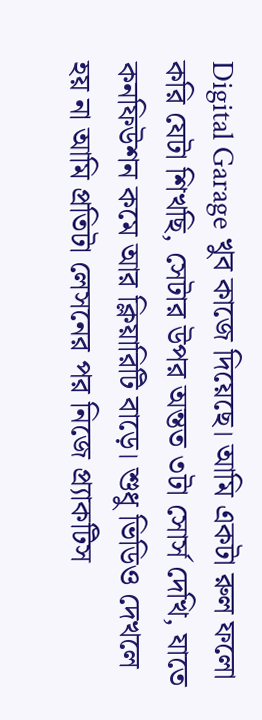Digital Garage খুব কাজে দিয়েছে। আমি একটা রুল ফলো করি যেটা শিখছি, সেটার উপর অন্তত ৩টা সোর্স দেখি, যাতে কনফিউশন কমে আর ক্লিয়ারিটি বাড়ে। শুধু ভিডিও দেখলে হয় না আমি প্রতিটা লেসনের পর নিজে প্র্যাকটিস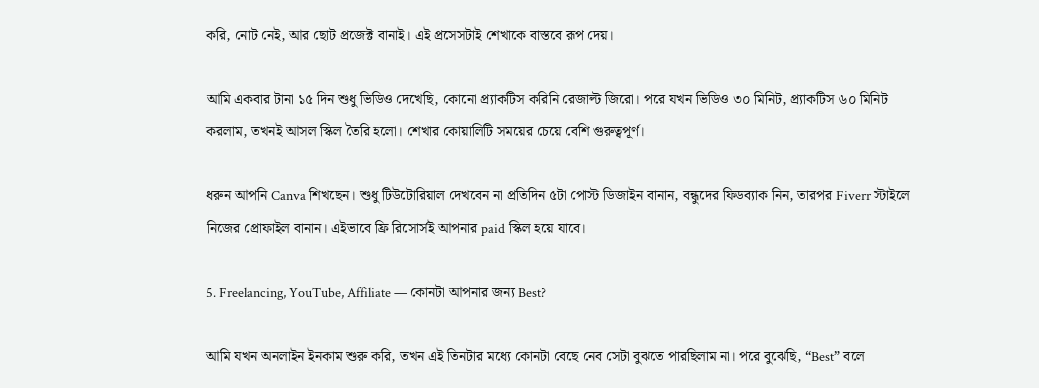করি, নোট নেই, আর ছোট প্রজেক্ট বানাই। এই প্রসেসটাই শেখাকে বাস্তবে রূপ দেয়।

আমি একবার টানা ১৫ দিন শুধু ভিডিও দেখেছি, কোনো প্র্যাকটিস করিনি রেজাল্ট জিরো। পরে যখন ভিডিও ৩০ মিনিট, প্র্যাকটিস ৬০ মিনিট করলাম, তখনই আসল স্কিল তৈরি হলো। শেখার কোয়ালিটি সময়ের চেয়ে বেশি গুরুত্বপূর্ণ।

ধরুন আপনি Canva শিখছেন। শুধু টিউটোরিয়াল দেখবেন না প্রতিদিন ৫টা পোস্ট ডিজাইন বানান, বন্ধুদের ফিডব্যাক নিন, তারপর Fiverr স্টাইলে নিজের প্রোফাইল বানান। এইভাবে ফ্রি রিসোর্সই আপনার paid স্কিল হয়ে যাবে।

5. Freelancing, YouTube, Affiliate — কোনটা আপনার জন্য Best?

আমি যখন অনলাইন ইনকাম শুরু করি, তখন এই তিনটার মধ্যে কোনটা বেছে নেব সেটা বুঝতে পারছিলাম না। পরে বুঝেছি, “Best” বলে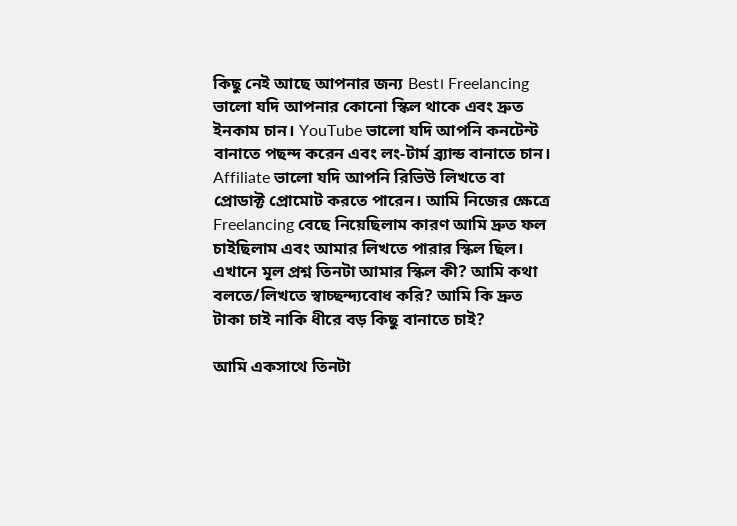কিছু নেই আছে আপনার জন্য Best। Freelancing ভালো যদি আপনার কোনো স্কিল থাকে এবং দ্রুত ইনকাম চান। YouTube ভালো যদি আপনি কনটেন্ট বানাতে পছন্দ করেন এবং লং-টার্ম ব্র্যান্ড বানাতে চান। Affiliate ভালো যদি আপনি রিভিউ লিখতে বা প্রোডাক্ট প্রোমোট করতে পারেন। আমি নিজের ক্ষেত্রে Freelancing বেছে নিয়েছিলাম কারণ আমি দ্রুত ফল চাইছিলাম এবং আমার লিখতে পারার স্কিল ছিল। এখানে মূল প্রশ্ন তিনটা আমার স্কিল কী? আমি কথা বলতে/লিখতে স্বাচ্ছন্দ্যবোধ করি? আমি কি দ্রুত টাকা চাই নাকি ধীরে বড় কিছু বানাতে চাই?

আমি একসাথে তিনটা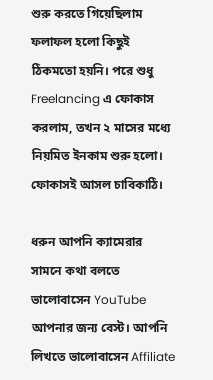শুরু করতে গিয়েছিলাম ফলাফল হলো কিছুই ঠিকমতো হয়নি। পরে শুধু Freelancing এ ফোকাস করলাম, তখন ২ মাসের মধ্যে নিয়মিত ইনকাম শুরু হলো। ফোকাসই আসল চাবিকাঠি।

ধরুন আপনি ক্যামেরার সামনে কথা বলতে ভালোবাসেন YouTube আপনার জন্য বেস্ট। আপনি লিখতে ভালোবাসেন Affiliate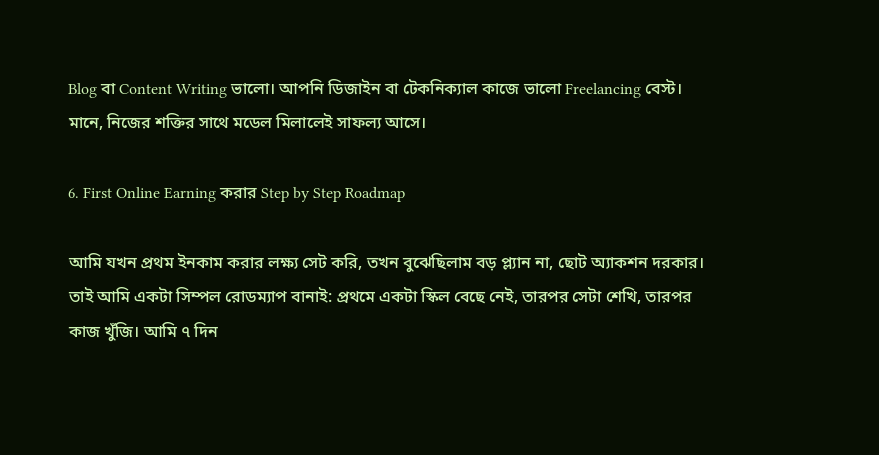Blog বা Content Writing ভালো। আপনি ডিজাইন বা টেকনিক্যাল কাজে ভালো Freelancing বেস্ট। মানে, নিজের শক্তির সাথে মডেল মিলালেই সাফল্য আসে।

6. First Online Earning করার Step by Step Roadmap

আমি যখন প্রথম ইনকাম করার লক্ষ্য সেট করি, তখন বুঝেছিলাম বড় প্ল্যান না, ছোট অ্যাকশন দরকার। তাই আমি একটা সিম্পল রোডম্যাপ বানাই: প্রথমে একটা স্কিল বেছে নেই, তারপর সেটা শেখি, তারপর কাজ খুঁজি। আমি ৭ দিন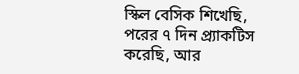স্কিল বেসিক শিখেছি, পরের ৭ দিন প্র্যাকটিস করেছি, আর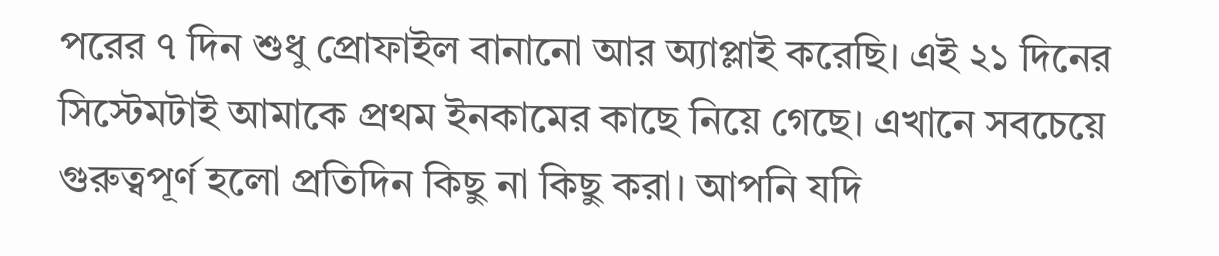পরের ৭ দিন শুধু প্রোফাইল বানানো আর অ্যাপ্লাই করেছি। এই ২১ দিনের সিস্টেমটাই আমাকে প্রথম ইনকামের কাছে নিয়ে গেছে। এখানে সবচেয়ে গুরুত্বপূর্ণ হলো প্রতিদিন কিছু না কিছু করা। আপনি যদি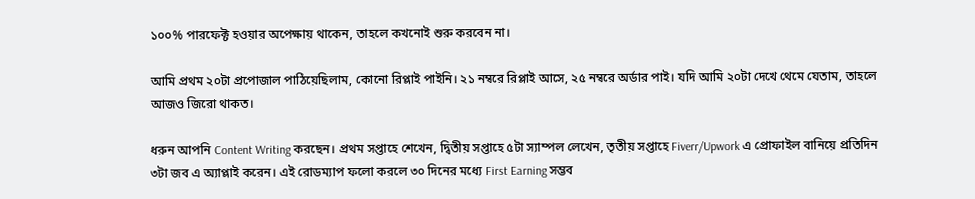১০০% পারফেক্ট হওয়ার অপেক্ষায় থাকেন, তাহলে কখনোই শুরু করবেন না।

আমি প্রথম ২০টা প্রপোজাল পাঠিয়েছিলাম, কোনো রিপ্লাই পাইনি। ২১ নম্বরে রিপ্লাই আসে, ২৫ নম্বরে অর্ডার পাই। যদি আমি ২০টা দেখে থেমে যেতাম, তাহলে আজও জিরো থাকত।

ধরুন আপনি Content Writing করছেন। প্রথম সপ্তাহে শেখেন, দ্বিতীয় সপ্তাহে ৫টা স্যাম্পল লেখেন, তৃতীয় সপ্তাহে Fiverr/Upwork এ প্রোফাইল বানিয়ে প্রতিদিন ৩টা জব এ অ্যাপ্লাই করেন। এই রোডম্যাপ ফলো করলে ৩০ দিনের মধ্যে First Earning সম্ভব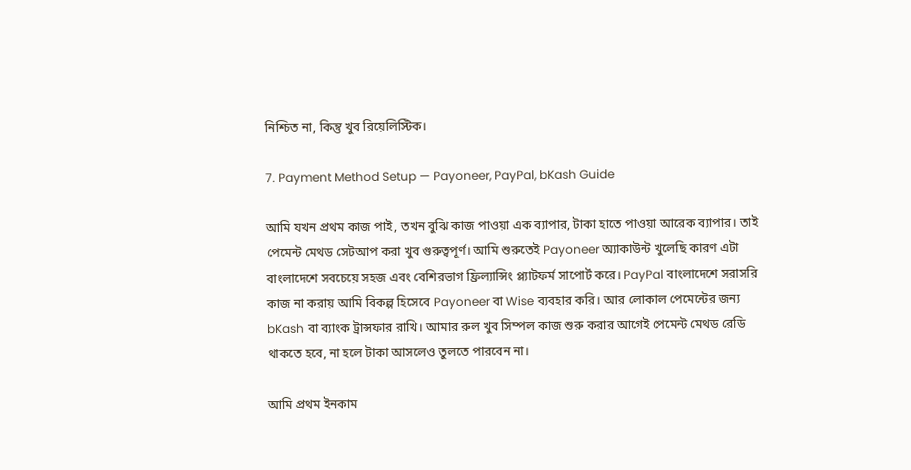নিশ্চিত না, কিন্তু খুব রিয়েলিস্টিক।

7. Payment Method Setup — Payoneer, PayPal, bKash Guide

আমি যখন প্রথম কাজ পাই, তখন বুঝি কাজ পাওয়া এক ব্যাপার, টাকা হাতে পাওয়া আরেক ব্যাপার। তাই পেমেন্ট মেথড সেটআপ করা খুব গুরুত্বপূর্ণ। আমি শুরুতেই Payoneer অ্যাকাউন্ট খুলেছি কারণ এটা বাংলাদেশে সবচেয়ে সহজ এবং বেশিরভাগ ফ্রিল্যান্সিং প্ল্যাটফর্ম সাপোর্ট করে। PayPal বাংলাদেশে সরাসরি কাজ না করায় আমি বিকল্প হিসেবে Payoneer বা Wise ব্যবহার করি। আর লোকাল পেমেন্টের জন্য bKash বা ব্যাংক ট্রান্সফার রাখি। আমার রুল খুব সিম্পল কাজ শুরু করার আগেই পেমেন্ট মেথড রেডি থাকতে হবে, না হলে টাকা আসলেও তুলতে পারবেন না।

আমি প্রথম ইনকাম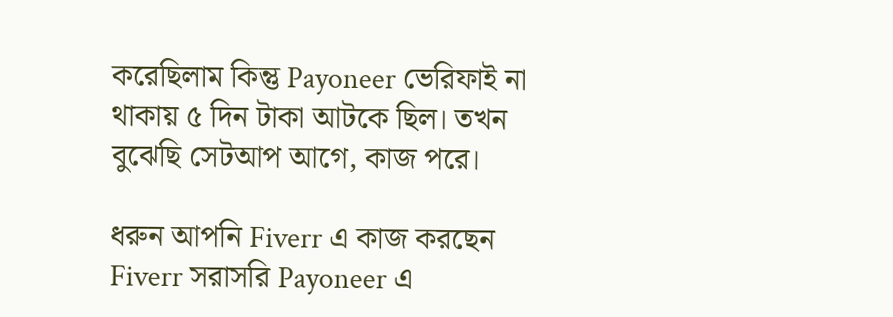করেছিলাম কিন্তু Payoneer ভেরিফাই না থাকায় ৫ দিন টাকা আটকে ছিল। তখন বুঝেছি সেটআপ আগে, কাজ পরে।

ধরুন আপনি Fiverr এ কাজ করছেন Fiverr সরাসরি Payoneer এ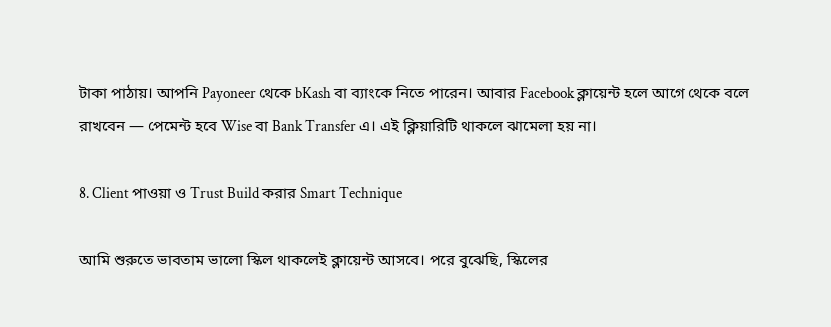টাকা পাঠায়। আপনি Payoneer থেকে bKash বা ব্যাংকে নিতে পারেন। আবার Facebook ক্লায়েন্ট হলে আগে থেকে বলে রাখবেন — পেমেন্ট হবে Wise বা Bank Transfer এ। এই ক্লিয়ারিটি থাকলে ঝামেলা হয় না।

8. Client পাওয়া ও Trust Build করার Smart Technique

আমি শুরুতে ভাবতাম ভালো স্কিল থাকলেই ক্লায়েন্ট আসবে। পরে বুঝেছি, স্কিলের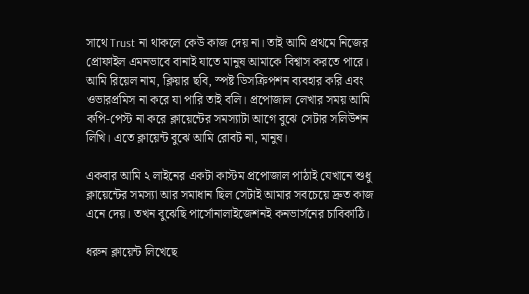সাথে Trust না থাকলে কেউ কাজ দেয় না। তাই আমি প্রথমে নিজের প্রোফাইল এমনভাবে বানাই যাতে মানুষ আমাকে বিশ্বাস করতে পারে। আমি রিয়েল নাম, ক্লিয়ার ছবি, স্পষ্ট ডিসক্রিপশন ব্যবহার করি এবং ওভারপ্রমিস না করে যা পারি তাই বলি। প্রপোজাল লেখার সময় আমি কপি-পেস্ট না করে ক্লায়েন্টের সমস্যাটা আগে বুঝে সেটার সলিউশন লিখি। এতে ক্লায়েন্ট বুঝে আমি রোবট না, মানুষ।

একবার আমি ২ লাইনের একটা কাস্টম প্রপোজাল পাঠাই যেখানে শুধু ক্লায়েন্টের সমস্যা আর সমাধান ছিল সেটাই আমার সবচেয়ে দ্রুত কাজ এনে দেয়। তখন বুঝেছি পার্সোনালাইজেশনই কনভার্সনের চাবিকাঠি।

ধরুন ক্লায়েন্ট লিখেছে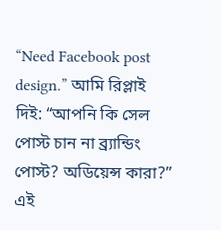“Need Facebook post design.” আমি রিপ্লাই দিই: “আপনি কি সেল পোস্ট চান না ব্র্যান্ডিং পোস্ট? অডিয়েন্স কারা?” এই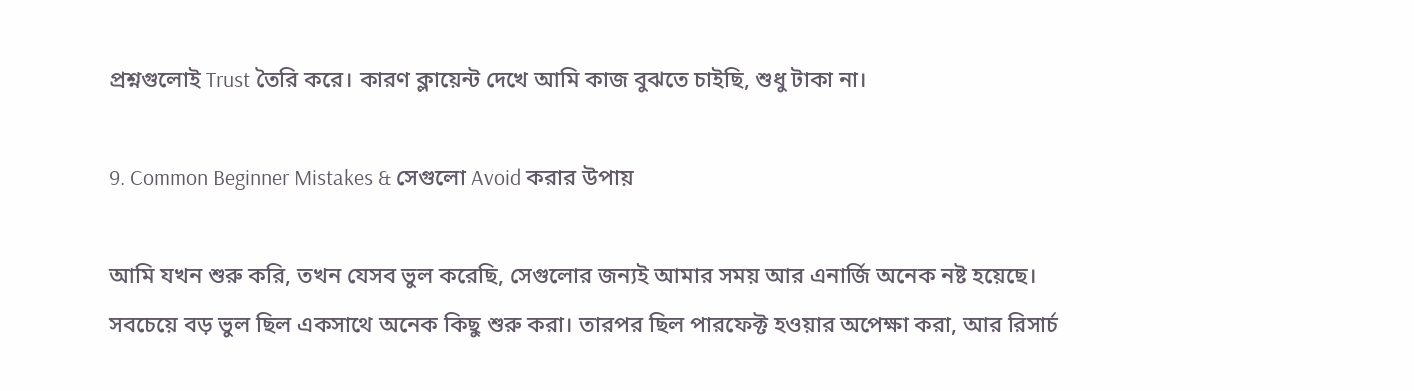প্রশ্নগুলোই Trust তৈরি করে। কারণ ক্লায়েন্ট দেখে আমি কাজ বুঝতে চাইছি, শুধু টাকা না।

9. Common Beginner Mistakes & সেগুলো Avoid করার উপায়

আমি যখন শুরু করি, তখন যেসব ভুল করেছি, সেগুলোর জন্যই আমার সময় আর এনার্জি অনেক নষ্ট হয়েছে। সবচেয়ে বড় ভুল ছিল একসাথে অনেক কিছু শুরু করা। তারপর ছিল পারফেক্ট হওয়ার অপেক্ষা করা, আর রিসার্চ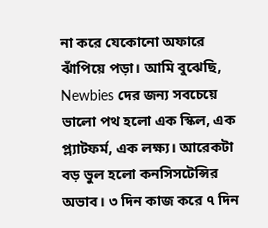না করে যেকোনো অফারে ঝাঁপিয়ে পড়া। আমি বুঝেছি, Newbies দের জন্য সবচেয়ে ভালো পথ হলো এক স্কিল, এক প্ল্যাটফর্ম, এক লক্ষ্য। আরেকটা বড় ভুল হলো কনসিসটেন্সির অভাব। ৩ দিন কাজ করে ৭ দিন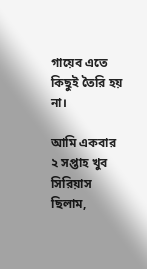গায়েব এতে কিছুই তৈরি হয় না।

আমি একবার ২ সপ্তাহ খুব সিরিয়াস ছিলাম,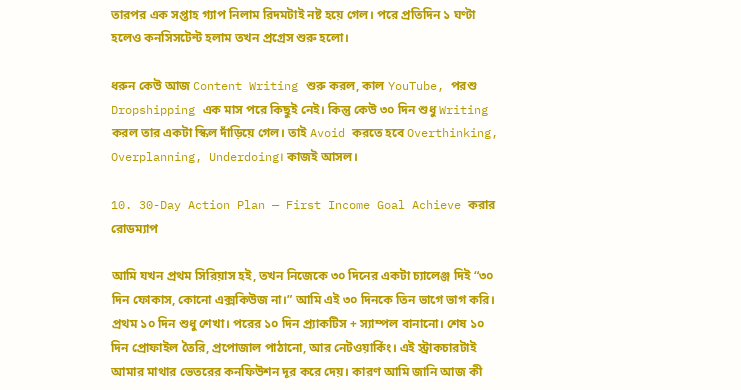তারপর এক সপ্তাহ গ্যাপ নিলাম রিদমটাই নষ্ট হয়ে গেল। পরে প্রতিদিন ১ ঘণ্টা হলেও কনসিসটেন্ট হলাম তখন প্রগ্রেস শুরু হলো।

ধরুন কেউ আজ Content Writing শুরু করল, কাল YouTube, পরশু Dropshipping এক মাস পরে কিছুই নেই। কিন্তু কেউ ৩০ দিন শুধু Writing করল তার একটা স্কিল দাঁড়িয়ে গেল। তাই Avoid করতে হবে Overthinking, Overplanning, Underdoing। কাজই আসল।

10. 30-Day Action Plan — First Income Goal Achieve করার রোডম্যাপ

আমি যখন প্রথম সিরিয়াস হই, তখন নিজেকে ৩০ দিনের একটা চ্যালেঞ্জ দিই “৩০ দিন ফোকাস, কোনো এক্সকিউজ না।” আমি এই ৩০ দিনকে তিন ভাগে ভাগ করি। প্রথম ১০ দিন শুধু শেখা। পরের ১০ দিন প্র্যাকটিস + স্যাম্পল বানানো। শেষ ১০ দিন প্রোফাইল তৈরি, প্রপোজাল পাঠানো, আর নেটওয়ার্কিং। এই স্ট্রাকচারটাই আমার মাথার ভেতরের কনফিউশন দূর করে দেয়। কারণ আমি জানি আজ কী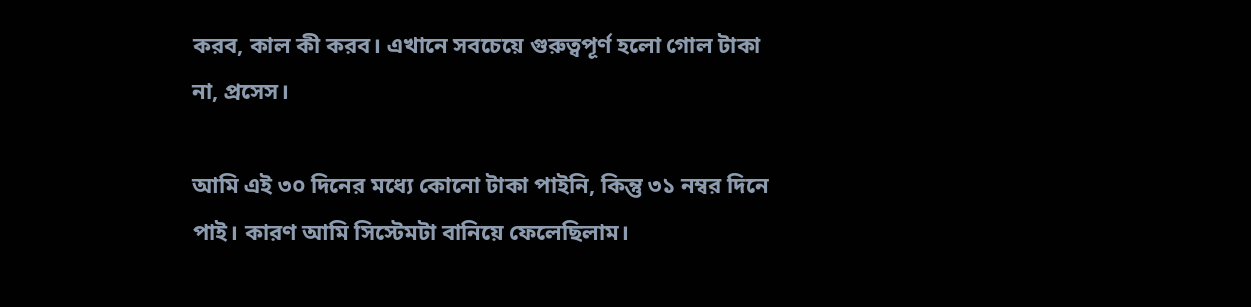করব, কাল কী করব। এখানে সবচেয়ে গুরুত্বপূর্ণ হলো গোল টাকা না, প্রসেস।

আমি এই ৩০ দিনের মধ্যে কোনো টাকা পাইনি, কিন্তু ৩১ নম্বর দিনে পাই। কারণ আমি সিস্টেমটা বানিয়ে ফেলেছিলাম।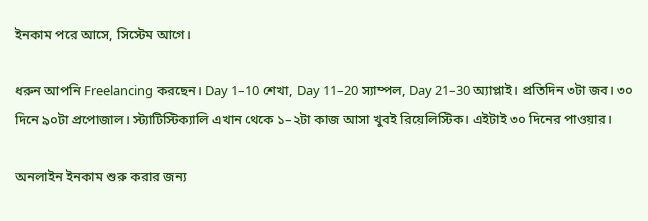ইনকাম পরে আসে, সিস্টেম আগে।

ধরুন আপনি Freelancing করছেন। Day 1–10 শেখা, Day 11–20 স্যাম্পল, Day 21–30 অ্যাপ্লাই। প্রতিদিন ৩টা জব। ৩০ দিনে ৯০টা প্রপোজাল। স্ট্যাটিস্টিক্যালি এখান থেকে ১–২টা কাজ আসা খুবই রিয়েলিস্টিক। এইটাই ৩০ দিনের পাওয়ার।

অনলাইন ইনকাম শুরু করার জন্য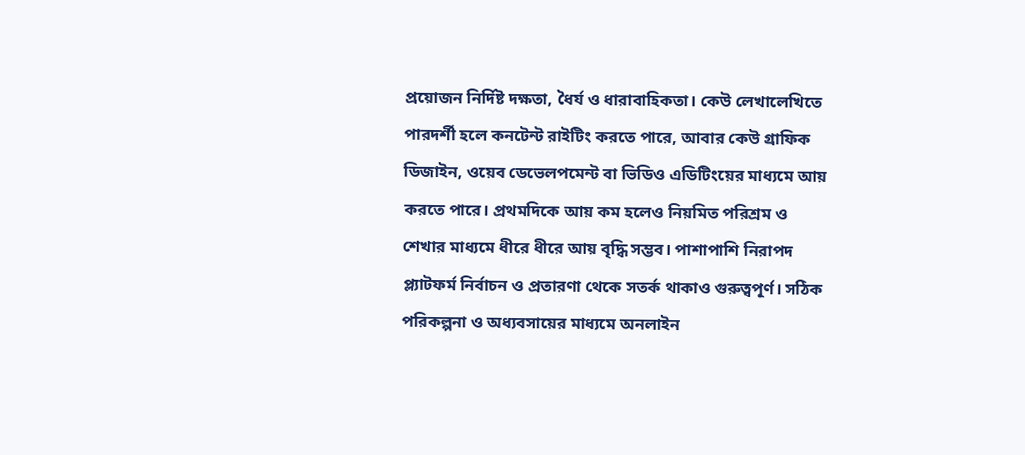প্রয়োজন নির্দিষ্ট দক্ষতা, ধৈর্য ও ধারাবাহিকতা। কেউ লেখালেখিতে পারদর্শী হলে কনটেন্ট রাইটিং করতে পারে, আবার কেউ গ্রাফিক ডিজাইন, ওয়েব ডেভেলপমেন্ট বা ভিডিও এডিটিংয়ের মাধ্যমে আয় করতে পারে। প্রথমদিকে আয় কম হলেও নিয়মিত পরিশ্রম ও শেখার মাধ্যমে ধীরে ধীরে আয় বৃদ্ধি সম্ভব। পাশাপাশি নিরাপদ প্ল্যাটফর্ম নির্বাচন ও প্রতারণা থেকে সতর্ক থাকাও গুরুত্বপূর্ণ। সঠিক পরিকল্পনা ও অধ্যবসায়ের মাধ্যমে অনলাইন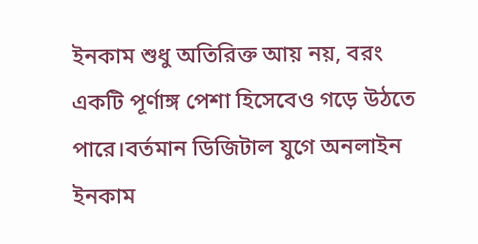ইনকাম শুধু অতিরিক্ত আয় নয়, বরং একটি পূর্ণাঙ্গ পেশা হিসেবেও গড়ে উঠতে পারে।বর্তমান ডিজিটাল যুগে অনলাইন ইনকাম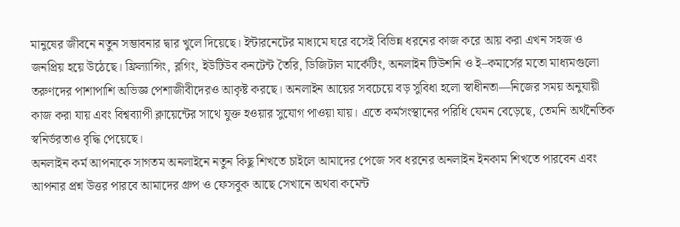মানুষের জীবনে নতুন সম্ভাবনার দ্বার খুলে দিয়েছে। ইন্টারনেটের মাধ্যমে ঘরে বসেই বিভিন্ন ধরনের কাজ করে আয় করা এখন সহজ ও জনপ্রিয় হয়ে উঠেছে। ফ্রিল্যান্সিং, ব্লগিং, ইউটিউব কনটেন্ট তৈরি, ডিজিটাল মার্কেটিং, অনলাইন টিউশনি ও ই–কমার্সের মতো মাধ্যমগুলো তরুণদের পাশাপাশি অভিজ্ঞ পেশাজীবীদেরও আকৃষ্ট করছে। অনলাইন আয়ের সবচেয়ে বড় সুবিধা হলো স্বাধীনতা—নিজের সময় অনুযায়ী কাজ করা যায় এবং বিশ্বব্যাপী ক্লায়েন্টের সাথে যুক্ত হওয়ার সুযোগ পাওয়া যায়। এতে কর্মসংস্থানের পরিধি যেমন বেড়েছে, তেমনি অর্থনৈতিক স্বনির্ভরতাও বৃদ্ধি পেয়েছে।
অনলাইন কর্ম আপনাকে সাগতম অনলাইনে নতুন কিছু শিখতে চাইলে আমাদের পেজে সব ধরনের অনলাইন ইনকাম শিখতে পারবেন এবং আপনার প্রশ্ন উত্তর পারবে আমাদের গ্রুপ ও ফেসবুক আছে সেখানে অথবা কমেন্ট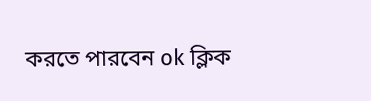করতে পারবেন ok ক্লিক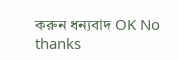করুন ধন্যবাদ OK No thanks